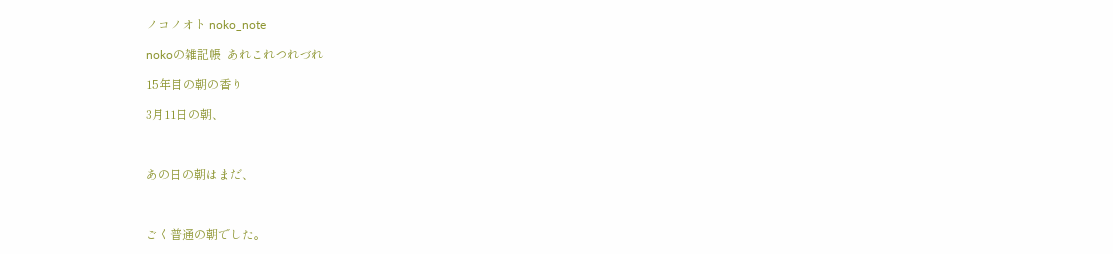ノコノオト noko_note

nokoの雑記帳  あれこれつれづれ

15年目の朝の香り

3月11日の朝、



あの日の朝はまだ、



ごく普通の朝でした。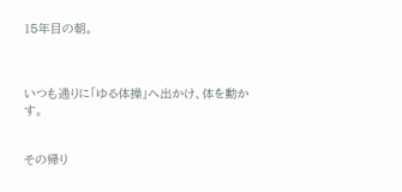15年目の朝。



いつも通りに「ゆる体操」へ出かけ、体を動かす。


その帰り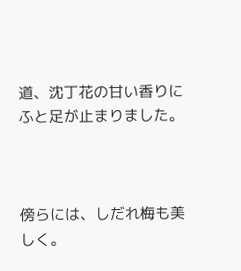道、沈丁花の甘い香りにふと足が止まりました。



傍らには、しだれ梅も美しく。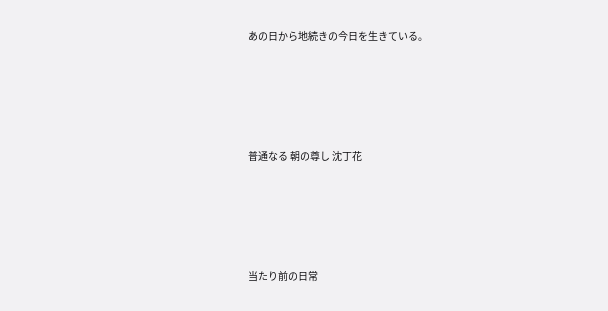あの日から地続きの今日を生きている。





普通なる 朝の尊し 沈丁花





当たり前の日常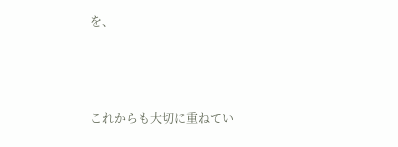を、



これからも大切に重ねてい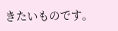きたいものです。